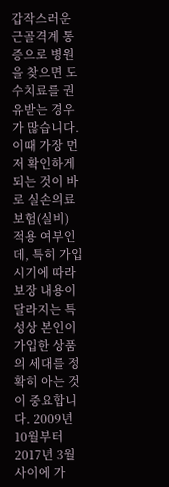갑작스러운 근골격계 통증으로 병원을 찾으면 도수치료를 권유받는 경우가 많습니다. 이때 가장 먼저 확인하게 되는 것이 바로 실손의료보험(실비) 적용 여부인데, 특히 가입 시기에 따라 보장 내용이 달라지는 특성상 본인이 가입한 상품의 세대를 정확히 아는 것이 중요합니다. 2009년 10월부터 2017년 3월 사이에 가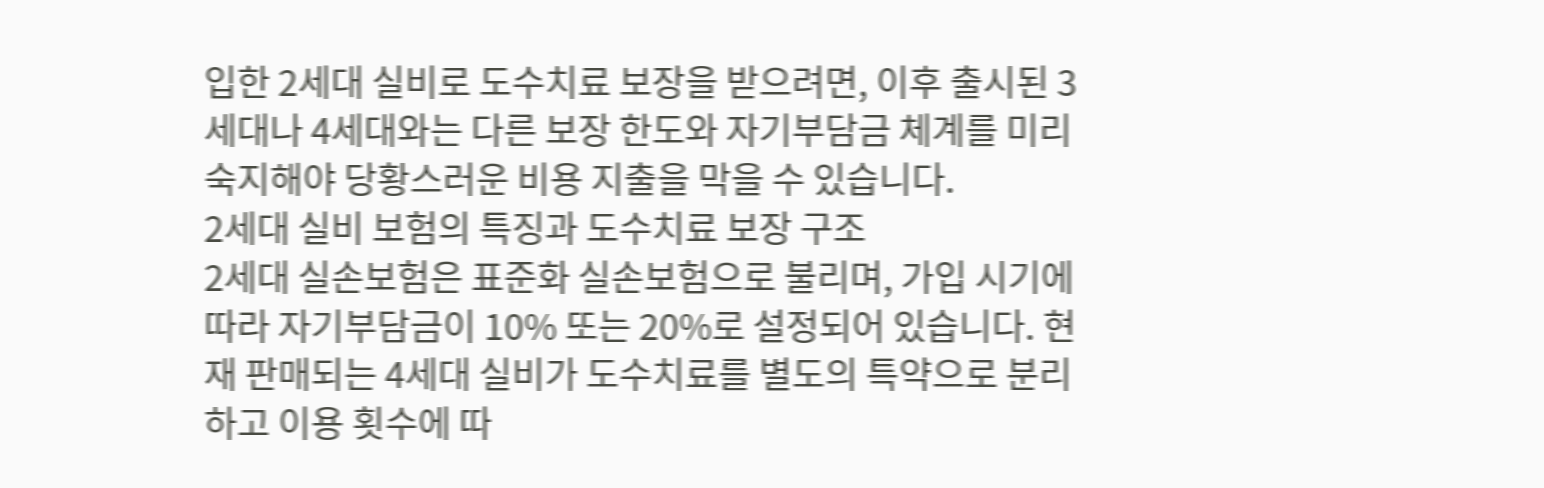입한 2세대 실비로 도수치료 보장을 받으려면, 이후 출시된 3세대나 4세대와는 다른 보장 한도와 자기부담금 체계를 미리 숙지해야 당황스러운 비용 지출을 막을 수 있습니다.
2세대 실비 보험의 특징과 도수치료 보장 구조
2세대 실손보험은 표준화 실손보험으로 불리며, 가입 시기에 따라 자기부담금이 10% 또는 20%로 설정되어 있습니다. 현재 판매되는 4세대 실비가 도수치료를 별도의 특약으로 분리하고 이용 횟수에 따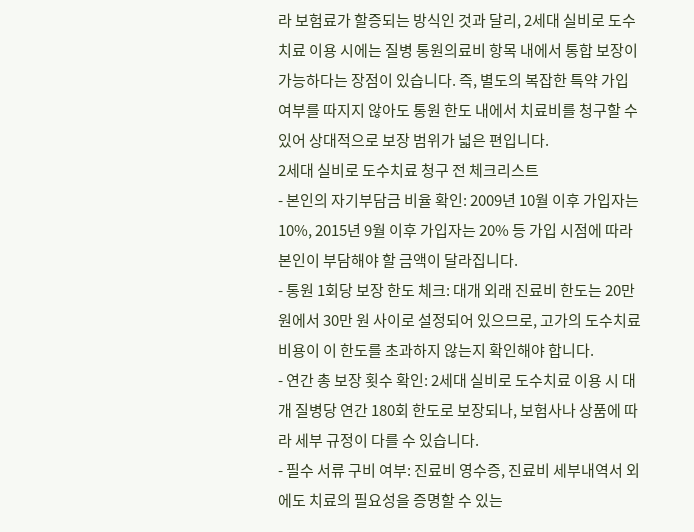라 보험료가 할증되는 방식인 것과 달리, 2세대 실비로 도수치료 이용 시에는 질병 통원의료비 항목 내에서 통합 보장이 가능하다는 장점이 있습니다. 즉, 별도의 복잡한 특약 가입 여부를 따지지 않아도 통원 한도 내에서 치료비를 청구할 수 있어 상대적으로 보장 범위가 넓은 편입니다.
2세대 실비로 도수치료 청구 전 체크리스트
- 본인의 자기부담금 비율 확인: 2009년 10월 이후 가입자는 10%, 2015년 9월 이후 가입자는 20% 등 가입 시점에 따라 본인이 부담해야 할 금액이 달라집니다.
- 통원 1회당 보장 한도 체크: 대개 외래 진료비 한도는 20만 원에서 30만 원 사이로 설정되어 있으므로, 고가의 도수치료 비용이 이 한도를 초과하지 않는지 확인해야 합니다.
- 연간 총 보장 횟수 확인: 2세대 실비로 도수치료 이용 시 대개 질병당 연간 180회 한도로 보장되나, 보험사나 상품에 따라 세부 규정이 다를 수 있습니다.
- 필수 서류 구비 여부: 진료비 영수증, 진료비 세부내역서 외에도 치료의 필요성을 증명할 수 있는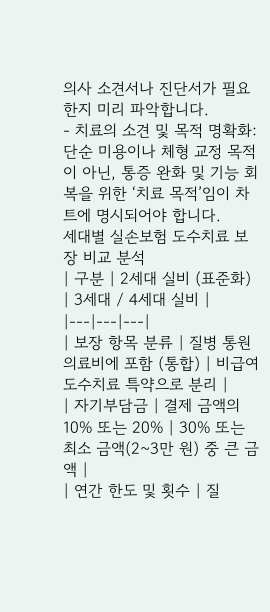의사 소견서나 진단서가 필요한지 미리 파악합니다.
- 치료의 소견 및 목적 명확화: 단순 미용이나 체형 교정 목적이 아닌, 통증 완화 및 기능 회복을 위한 ‘치료 목적’임이 차트에 명시되어야 합니다.
세대별 실손보험 도수치료 보장 비교 분석
| 구분 | 2세대 실비 (표준화) | 3세대 / 4세대 실비 |
|---|---|---|
| 보장 항목 분류 | 질병 통원의료비에 포함 (통합) | 비급여 도수치료 특약으로 분리 |
| 자기부담금 | 결제 금액의 10% 또는 20% | 30% 또는 최소 금액(2~3만 원) 중 큰 금액 |
| 연간 한도 및 횟수 | 질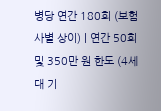병당 연간 180회 (보험사별 상이) | 연간 50회 및 350만 원 한도 (4세대 기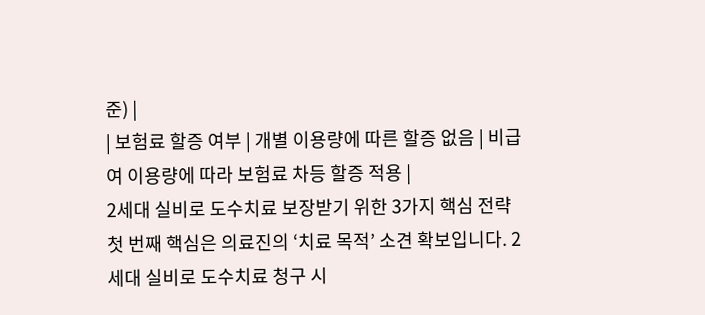준) |
| 보험료 할증 여부 | 개별 이용량에 따른 할증 없음 | 비급여 이용량에 따라 보험료 차등 할증 적용 |
2세대 실비로 도수치료 보장받기 위한 3가지 핵심 전략
첫 번째 핵심은 의료진의 ‘치료 목적’ 소견 확보입니다. 2세대 실비로 도수치료 청구 시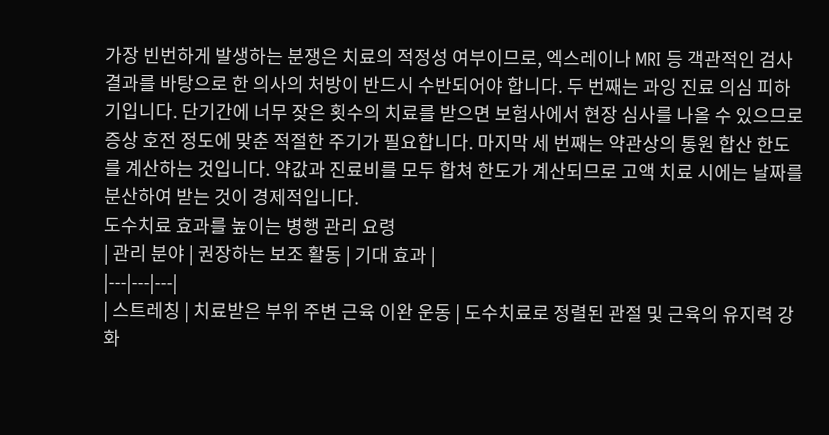가장 빈번하게 발생하는 분쟁은 치료의 적정성 여부이므로, 엑스레이나 MRI 등 객관적인 검사 결과를 바탕으로 한 의사의 처방이 반드시 수반되어야 합니다. 두 번째는 과잉 진료 의심 피하기입니다. 단기간에 너무 잦은 횟수의 치료를 받으면 보험사에서 현장 심사를 나올 수 있으므로 증상 호전 정도에 맞춘 적절한 주기가 필요합니다. 마지막 세 번째는 약관상의 통원 합산 한도를 계산하는 것입니다. 약값과 진료비를 모두 합쳐 한도가 계산되므로 고액 치료 시에는 날짜를 분산하여 받는 것이 경제적입니다.
도수치료 효과를 높이는 병행 관리 요령
| 관리 분야 | 권장하는 보조 활동 | 기대 효과 |
|---|---|---|
| 스트레칭 | 치료받은 부위 주변 근육 이완 운동 | 도수치료로 정렬된 관절 및 근육의 유지력 강화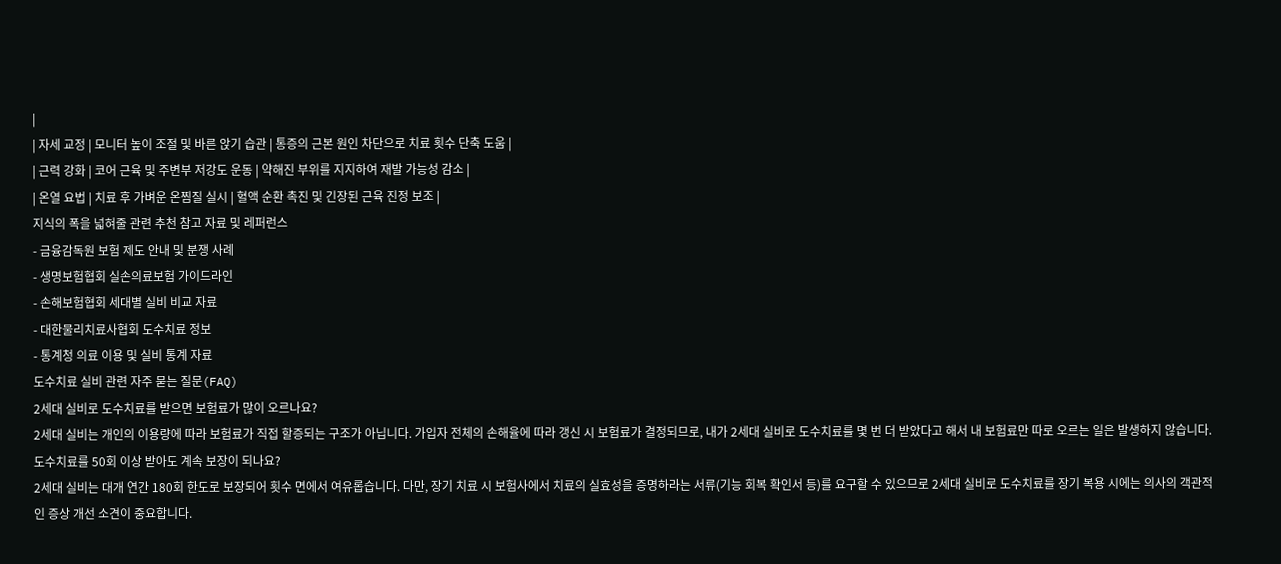|
| 자세 교정 | 모니터 높이 조절 및 바른 앉기 습관 | 통증의 근본 원인 차단으로 치료 횟수 단축 도움 |
| 근력 강화 | 코어 근육 및 주변부 저강도 운동 | 약해진 부위를 지지하여 재발 가능성 감소 |
| 온열 요법 | 치료 후 가벼운 온찜질 실시 | 혈액 순환 촉진 및 긴장된 근육 진정 보조 |
지식의 폭을 넓혀줄 관련 추천 참고 자료 및 레퍼런스
- 금융감독원 보험 제도 안내 및 분쟁 사례
- 생명보험협회 실손의료보험 가이드라인
- 손해보험협회 세대별 실비 비교 자료
- 대한물리치료사협회 도수치료 정보
- 통계청 의료 이용 및 실비 통계 자료
도수치료 실비 관련 자주 묻는 질문(FAQ)
2세대 실비로 도수치료를 받으면 보험료가 많이 오르나요?
2세대 실비는 개인의 이용량에 따라 보험료가 직접 할증되는 구조가 아닙니다. 가입자 전체의 손해율에 따라 갱신 시 보험료가 결정되므로, 내가 2세대 실비로 도수치료를 몇 번 더 받았다고 해서 내 보험료만 따로 오르는 일은 발생하지 않습니다.
도수치료를 50회 이상 받아도 계속 보장이 되나요?
2세대 실비는 대개 연간 180회 한도로 보장되어 횟수 면에서 여유롭습니다. 다만, 장기 치료 시 보험사에서 치료의 실효성을 증명하라는 서류(기능 회복 확인서 등)를 요구할 수 있으므로 2세대 실비로 도수치료를 장기 복용 시에는 의사의 객관적인 증상 개선 소견이 중요합니다.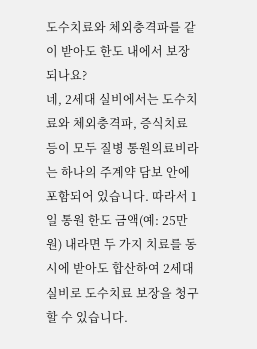도수치료와 체외충격파를 같이 받아도 한도 내에서 보장되나요?
네, 2세대 실비에서는 도수치료와 체외충격파, 증식치료 등이 모두 질병 통원의료비라는 하나의 주계약 담보 안에 포함되어 있습니다. 따라서 1일 통원 한도 금액(예: 25만 원) 내라면 두 가지 치료를 동시에 받아도 합산하여 2세대 실비로 도수치료 보장을 청구할 수 있습니다.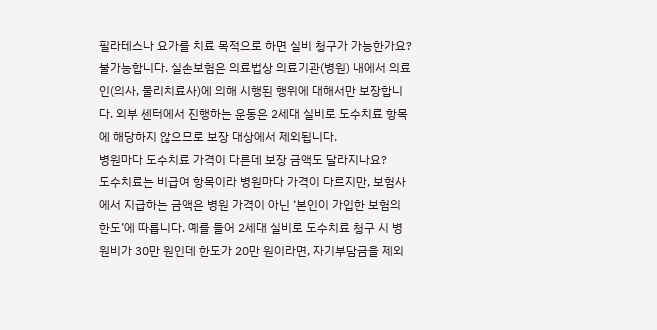필라테스나 요가를 치료 목적으로 하면 실비 청구가 가능한가요?
불가능합니다. 실손보험은 의료법상 의료기관(병원) 내에서 의료인(의사, 물리치료사)에 의해 시행된 행위에 대해서만 보장합니다. 외부 센터에서 진행하는 운동은 2세대 실비로 도수치료 항목에 해당하지 않으므로 보장 대상에서 제외됩니다.
병원마다 도수치료 가격이 다른데 보장 금액도 달라지나요?
도수치료는 비급여 항목이라 병원마다 가격이 다르지만, 보험사에서 지급하는 금액은 병원 가격이 아닌 ‘본인이 가입한 보험의 한도’에 따릅니다. 예를 들어 2세대 실비로 도수치료 청구 시 병원비가 30만 원인데 한도가 20만 원이라면, 자기부담금을 제외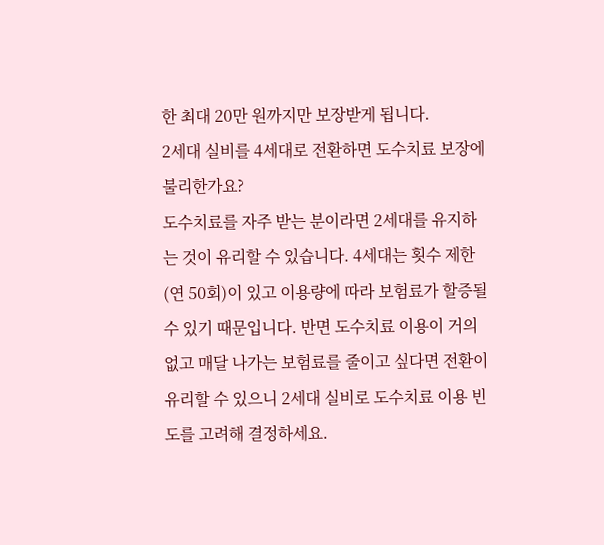한 최대 20만 원까지만 보장받게 됩니다.
2세대 실비를 4세대로 전환하면 도수치료 보장에 불리한가요?
도수치료를 자주 받는 분이라면 2세대를 유지하는 것이 유리할 수 있습니다. 4세대는 횟수 제한(연 50회)이 있고 이용량에 따라 보험료가 할증될 수 있기 때문입니다. 반면 도수치료 이용이 거의 없고 매달 나가는 보험료를 줄이고 싶다면 전환이 유리할 수 있으니 2세대 실비로 도수치료 이용 빈도를 고려해 결정하세요.